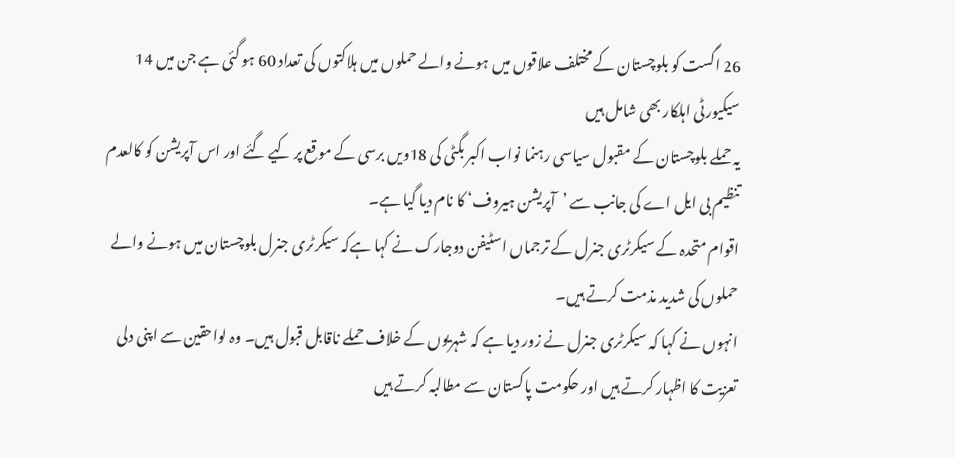26 اگست کو بلوچستان کے مختلف علاقوں میں ہونے والے حملوں میں ہلاکتوں کی تعداد 60 ہو گئی ہے جن میں 14 سیکیورٹی اہلکار بھی شامل ہیں
یہ حملے بلوچستان کے مقبول سیاسی رہنما نواب اکبر بگٹی کی 18ویں برسی کے موقع پر کیے گئے اور اس آپریشن کو کالعدم تنظیم بی ایل اے کی جانب سے ’آپریشن ہیروف‘ کا نام دیا گیا ہے۔
اقوام متحدہ کے سیکرٹری جنرل کے ترجماں اسٹیفن دوجارک نے کہا ہےکہ سیکرٹری جنرل بلوچستان میں ہونے والے حملوں کی شدید مذمت کرتے ہیں۔
انہوں نے کہا کہ سیکرٹری جنرل نے زور دیا ہے کہ شہریوں کے خلاف حملے ناقابل قبول ہیں۔ وہ لواحقین سے اپنی دلی تعزیت کا اظہار کرتے ہیں اور حکومت پاکستان سے مطالبہ کرتے ہیں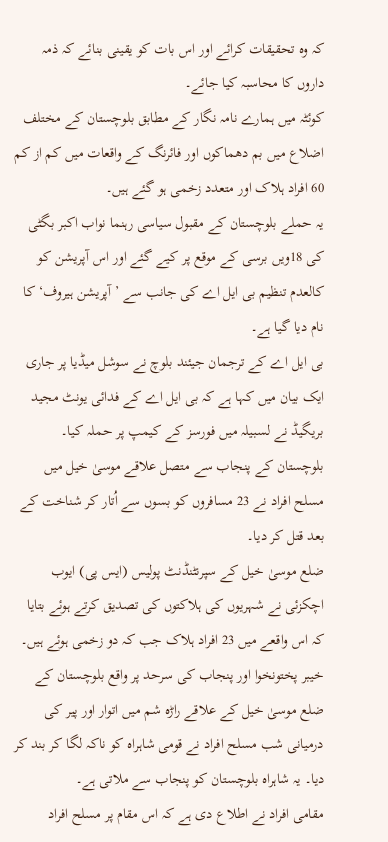کہ وہ تحقیقات کرائے اور اس بات کو یقینی بنائے کہ ذمہ داروں کا محاسبہ کیا جائے۔
کوئٹہ میں ہمارے نامہ نگار کے مطابق بلوچستان کے مختلف اضلاع میں بم دھماکوں اور فائرنگ کے واقعات میں کم از کم 60 افراد ہلاک اور متعدد زخمی ہو گئے ہیں۔
یہ حملے بلوچستان کے مقبول سیاسی رہنما نواب اکبر بگٹی کی 18ویں برسی کے موقع پر کیے گئے اور اس آپریشن کو کالعدم تنظیم بی ایل اے کی جانب سے ’آپریشن ہیروف‘ کا نام دیا گیا ہے۔
بی ایل اے کے ترجمان جیئند بلوچ نے سوشل میڈیا پر جاری ایک بیان میں کہا ہے کہ بی ایل اے کے فدائی یونٹ مجید بریگیڈ نے لسبیلہ میں فورسز کے کیمپ پر حملہ کیا۔
بلوچستان کے پنجاب سے متصل علاقے موسیٰ خیل میں مسلح افراد نے 23 مسافروں کو بسوں سے اُتار کر شناخت کے بعد قتل کر دیا۔
ضلع موسیٰ خیل کے سپرنٹنڈنٹ پولیس (ایس پی) ایوب اچکزئی نے شہریوں کی ہلاکتوں کی تصدیق کرتے ہوئے بتایا کہ اس واقعے میں 23 افراد ہلاک جب کہ دو زخمی ہوئے ہیں۔
خیبر پختونخوا اور پنجاب کی سرحد پر واقع بلوچستان کے ضلع موسیٰ خیل کے علاقے راڑہ شم میں اتوار اور پیر کی درمیانی شب مسلح افراد نے قومی شاہراہ کو ناکہ لگا کر بند کر دیا۔ یہ شاہراہ بلوچستان کو پنجاب سے ملاتی ہے۔
مقامی افراد نے اطلاع دی ہے کہ اس مقام پر مسلح افراد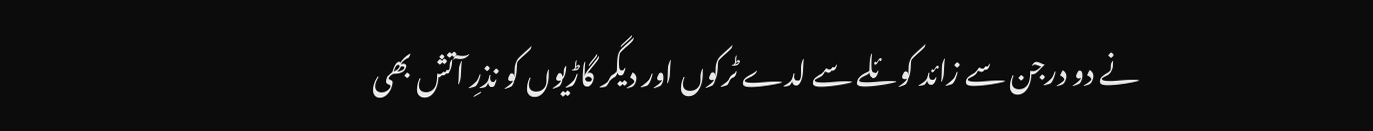نے دو درجن سے زائد کوئلے سے لدے ٹرکوں اور دیگر گاڑیوں کو نذرِ آتش بھی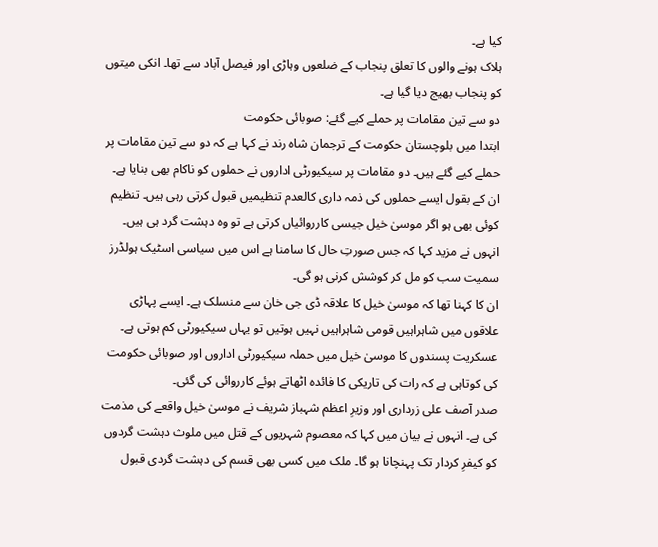کیا ہے۔
ہلاک ہونے والوں کا تعلق پنجاب کے ضلعوں وہاڑی اور فیصل آباد سے تھا۔ انکی میتوں کو پنجاب بھیج دیا گیا ہے۔
دو سے تین مقامات پر حملے کیے گئے: صوبائی حکومت
ابتدا میں بلوچستان حکومت کے ترجمان شاہ رند نے کہا ہے کہ دو سے تین مقامات پر حملے کیے گئے ہیں۔ دو مقامات پر سیکیورٹی اداروں نے حملوں کو ناکام بھی بنایا ہے۔
ان کے بقول ایسے حملوں کی ذمہ داری کالعدم تنظیمیں قبول کرتی رہی ہیں۔ تنظیم کوئی بھی ہو اگر موسیٰ خیل جیسی کارروائیاں کرتی ہے تو وہ دہشت گرد ہی ہیں۔
انہوں نے مزید کہا کہ جس صورتِ حال کا سامنا ہے اس میں سیاسی اسٹیک ہولڈرز سمیت سب کو مل کر کوشش کرنی ہو گی۔
ان کا کہنا تھا کہ موسیٰ خیل کا علاقہ ڈی جی خان سے منسلک ہے۔ ایسے پہاڑی علاقوں میں شاہراہیں قومی شاہراہیں نہیں ہوتیں تو یہاں سیکیورٹی کم ہوتی ہے۔ عسکریت پسندوں کا موسیٰ خیل میں حملہ سیکیورٹی اداروں اور صوبائی حکومت کی کوتاہی ہے کہ رات کی تاریکی کا فائدہ اٹھاتے ہوئے کارروائی کی گئی۔
صدر آصف علی زرداری اور وزیرِ اعظم شہباز شریف نے موسیٰ خیل واقعے کی مذمت کی ہے۔ انہوں نے بیان میں کہا کہ معصوم شہریوں کے قتل میں ملوث دہشت گردوں کو کیفرِ کردار تک پہنچانا ہو گا۔ ملک میں کسی بھی قسم کی دہشت گردی قبول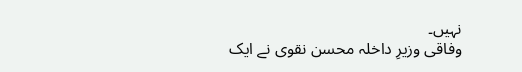نہیں۔
وفاقی وزیرِ داخلہ محسن نقوی نے ایک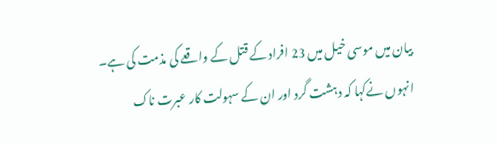بیان میں موسی خیل میں 23 افراد کے قتل کے واقعے کی مذمت کی ہے۔
انہوں نےکہا کہ دہشت گرد اور ان کے سہولت کار عبرت ناک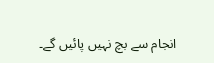انجام سے بچ نہیں پائیں گے۔